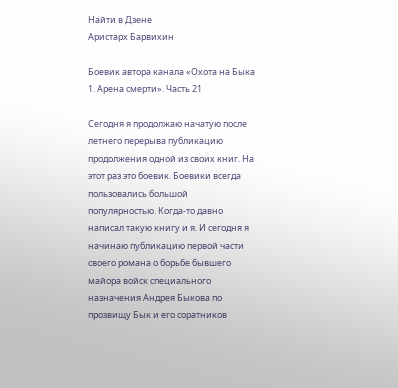Найти в Дзене
Аристарх Барвихин

Боевик автора канала «Охота на Быка 1. Арена смерти». Часть 21

Сегодня я продолжаю начатую после летнего перерыва публикацию продолжения одной из своих книг. На этот раз это боевик. Боевики всегда пользовались большой популярностью. Когда-то давно написал такую книгу и я. И сегодня я начинаю публикацию первой части своего романа о борьбе бывшего майора войск специального назначения Андрея Быкова по прозвищу Бык и его соратников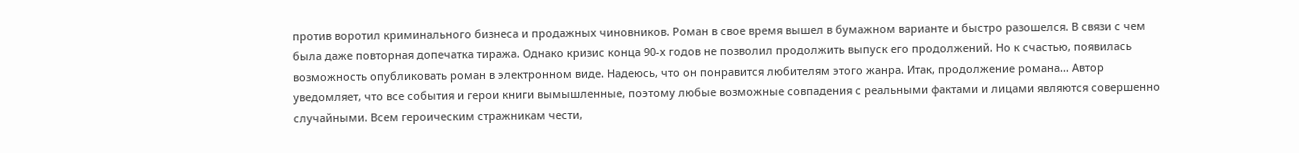против воротил криминального бизнеса и продажных чиновников. Роман в свое время вышел в бумажном варианте и быстро разошелся. В связи с чем была даже повторная допечатка тиража. Однако кризис конца 90-х годов не позволил продолжить выпуск его продолжений. Но к счастью, появилась возможность опубликовать роман в электронном виде. Надеюсь, что он понравится любителям этого жанра. Итак, продолжение романа… Автор уведомляет, что все события и герои книги вымышленные, поэтому любые возможные совпадения с реальными фактами и лицами являются совершенно случайными. Всем героическим стражникам чести,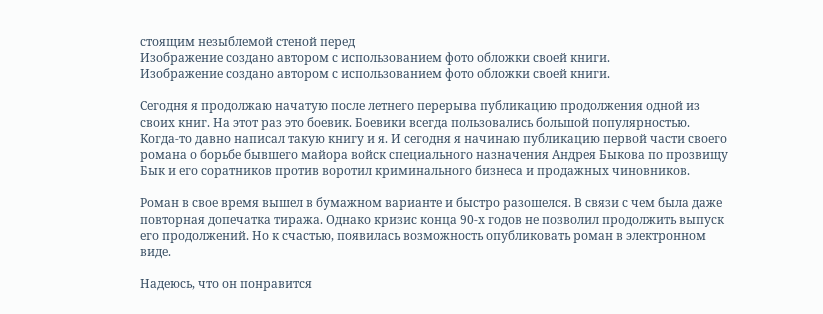стоящим незыблемой стеной перед
Изображение создано автором с использованием фото обложки своей книги.
Изображение создано автором с использованием фото обложки своей книги.

Сегодня я продолжаю начатую после летнего перерыва публикацию продолжения одной из своих книг. На этот раз это боевик. Боевики всегда пользовались большой популярностью. Когда-то давно написал такую книгу и я. И сегодня я начинаю публикацию первой части своего романа о борьбе бывшего майора войск специального назначения Андрея Быкова по прозвищу Бык и его соратников против воротил криминального бизнеса и продажных чиновников.

Роман в свое время вышел в бумажном варианте и быстро разошелся. В связи с чем была даже повторная допечатка тиража. Однако кризис конца 90-х годов не позволил продолжить выпуск его продолжений. Но к счастью, появилась возможность опубликовать роман в электронном виде.

Надеюсь, что он понравится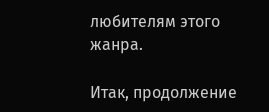любителям этого жанра.

Итак, продолжение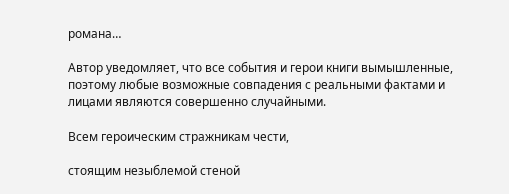романа…

Автор уведомляет, что все события и герои книги вымышленные, поэтому любые возможные совпадения с реальными фактами и лицами являются совершенно случайными.

Всем героическим стражникам чести,

стоящим незыблемой стеной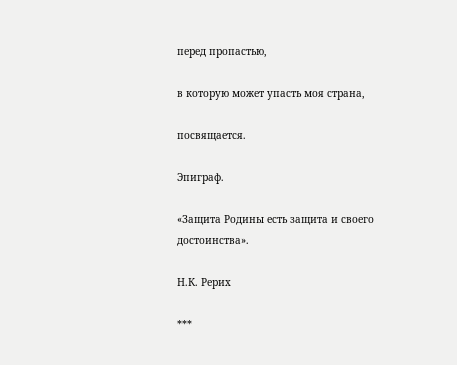перед пропастью,

в которую может упасть моя страна,

посвящается.

Эпиграф.

«Защита Родины есть защита и своего достоинства».

Н.К. Рерих

***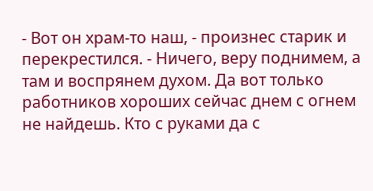- Вот он храм-то наш, - произнес старик и перекрестился. - Ничего, веру поднимем, а там и воспрянем духом. Да вот только работников хороших сейчас днем с огнем не найдешь. Кто с руками да с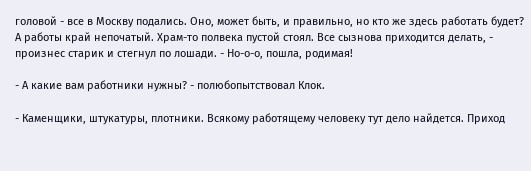головой - все в Москву подались. Оно, может быть, и правильно, но кто же здесь работать будет? А работы край непочатый. Храм-то полвека пустой стоял. Все сызнова приходится делать, - произнес старик и стегнул по лошади. - Но-о-о, пошла, родимая!

- А какие вам работники нужны? - полюбопытствовал Клок.

- Каменщики, штукатуры, плотники. Всякому работящему человеку тут дело найдется. Приход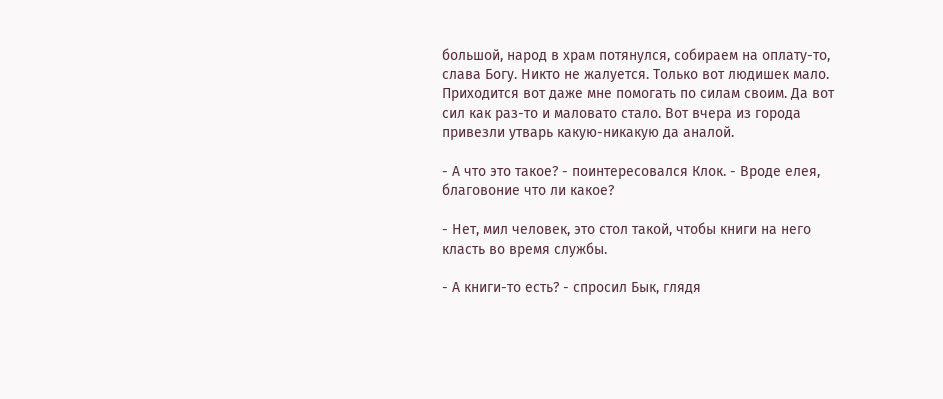большой, народ в храм потянулся, собираем на оплату-то, слава Богу. Никто не жалуется. Только вот людишек мало. Приходится вот даже мне помогать по силам своим. Да вот сил как раз-то и маловато стало. Вот вчера из города привезли утварь какую-никакую да аналой.

- А что это такое? - поинтересовался Клок. - Вроде елея, благовоние что ли какое?

- Нет, мил человек, это стол такой, чтобы книги на него класть во время службы.

- А книги-то есть? - спросил Бык, глядя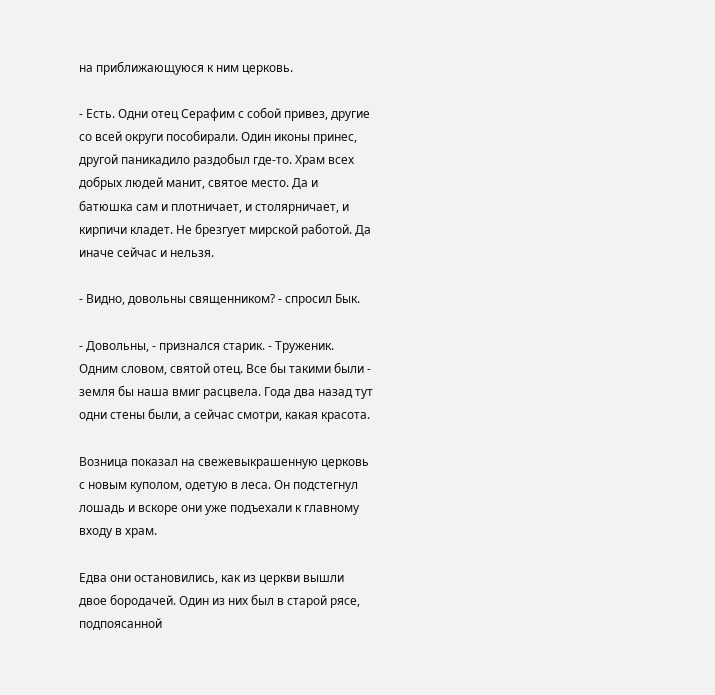на приближающуюся к ним церковь.

- Есть. Одни отец Серафим с собой привез, другие со всей округи пособирали. Один иконы принес, другой паникадило раздобыл где-то. Храм всех добрых людей манит, святое место. Да и батюшка сам и плотничает, и столярничает, и кирпичи кладет. Не брезгует мирской работой. Да иначе сейчас и нельзя.

- Видно, довольны священником? - спросил Бык.

- Довольны, - признался старик. - Труженик. Одним словом, святой отец. Все бы такими были - земля бы наша вмиг расцвела. Года два назад тут одни стены были, а сейчас смотри, какая красота.

Возница показал на свежевыкрашенную церковь с новым куполом, одетую в леса. Он подстегнул лошадь и вскоре они уже подъехали к главному входу в храм.

Едва они остановились, как из церкви вышли двое бородачей. Один из них был в старой рясе, подпоясанной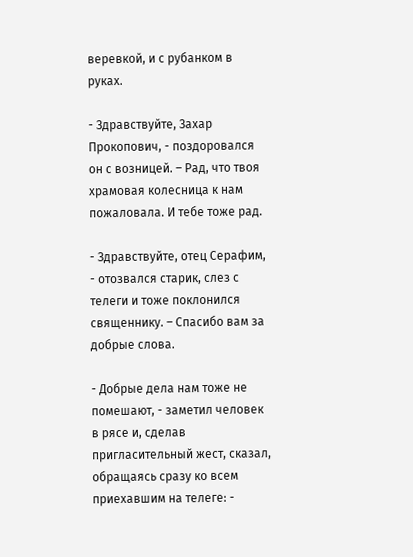веревкой, и с рубанком в руках.

- Здравствуйте, Захар Прокопович, - поздоровался он с возницей. – Рад, что твоя храмовая колесница к нам пожаловала. И тебе тоже рад.

- Здравствуйте, отец Серафим, - отозвался старик, слез с телеги и тоже поклонился священнику. – Спасибо вам за добрые слова.

- Добрые дела нам тоже не помешают, - заметил человек в рясе и, сделав пригласительный жест, сказал, обращаясь сразу ко всем приехавшим на телеге: -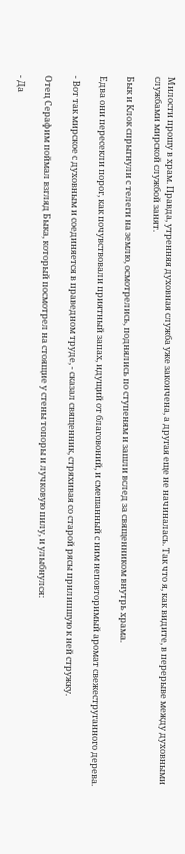Милости прошу в храм. Правда, утренняя духовная служба уже закончена, а другая еще не начиналась. Так что я, как видите, в перерыве между духовными службами мирской службой занят.

Бык и Клок спрыгнули с телеги на землю, осмотрелись, поднялись по ступеням и зашли вслед за священником внутрь храма.

Едва они пересекли порог, как почувствовали приятный запах, идущий от благовоний, и смешанный с ним неповторимый аромат свежеструганного дерева.

- Вот так мирское с духовным и соединяется в праведном труде, - сказал священник, стряхивая со старой рясы прилипшую к ней стружку.

Отец Серафим поймал взгляд Быка, который посмотрел на стоящие у стены топоры и лучковую пилу, и улыбнулся:

- Да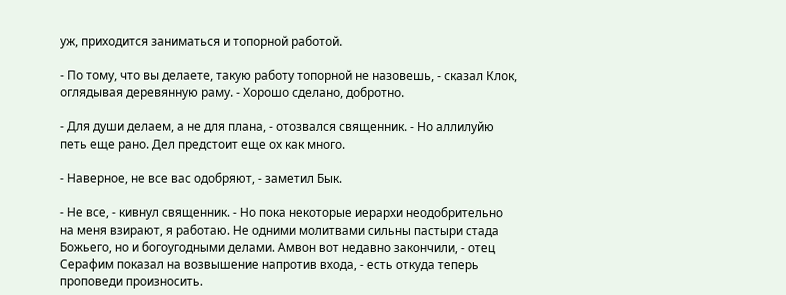уж, приходится заниматься и топорной работой.

- По тому, что вы делаете, такую работу топорной не назовешь, - сказал Клок, оглядывая деревянную раму. - Хорошо сделано, добротно.

- Для души делаем, а не для плана, - отозвался священник. - Но аллилуйю петь еще рано. Дел предстоит еще ох как много.

- Наверное, не все вас одобряют, - заметил Бык.

- Не все, - кивнул священник. - Но пока некоторые иерархи неодобрительно на меня взирают, я работаю. Не одними молитвами сильны пастыри стада Божьего, но и богоугодными делами. Амвон вот недавно закончили, - отец Серафим показал на возвышение напротив входа, - есть откуда теперь проповеди произносить.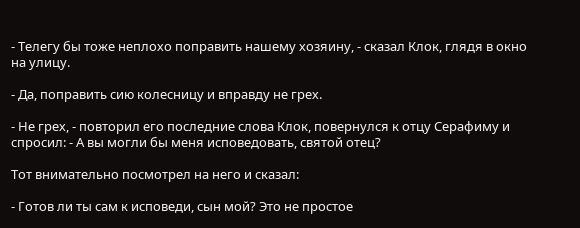- Телегу бы тоже неплохо поправить нашему хозяину, - сказал Клок, глядя в окно на улицу.

- Да, поправить сию колесницу и вправду не грех.

- Не грех, - повторил его последние слова Клок, повернулся к отцу Серафиму и спросил: - А вы могли бы меня исповедовать, святой отец?

Тот внимательно посмотрел на него и сказал:

- Готов ли ты сам к исповеди, сын мой? Это не простое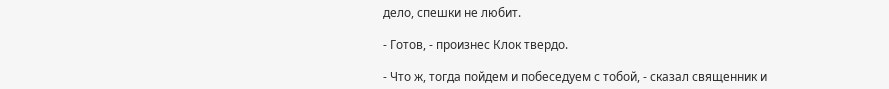дело, спешки не любит.

- Готов, - произнес Клок твердо.

- Что ж, тогда пойдем и побеседуем с тобой, - сказал священник и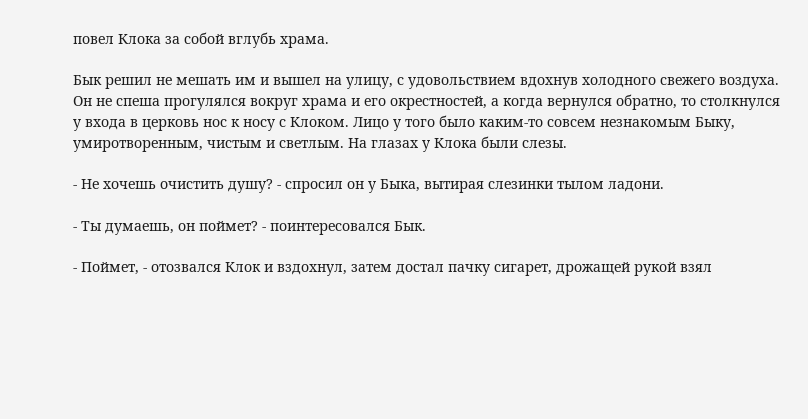повел Клока за собой вглубь храма.

Бык решил не мешать им и вышел на улицу, с удовольствием вдохнув холодного свежего воздуха. Он не спеша прогулялся вокруг храма и его окрестностей, а когда вернулся обратно, то столкнулся у входа в церковь нос к носу с Клоком. Лицо у того было каким-то совсем незнакомым Быку, умиротворенным, чистым и светлым. На глазах у Клока были слезы.

- Не хочешь очистить душу? - спросил он у Быка, вытирая слезинки тылом ладони.

- Ты думаешь, он поймет? - поинтересовался Бык.

- Поймет, - отозвался Клок и вздохнул, затем достал пачку сигарет, дрожащей рукой взял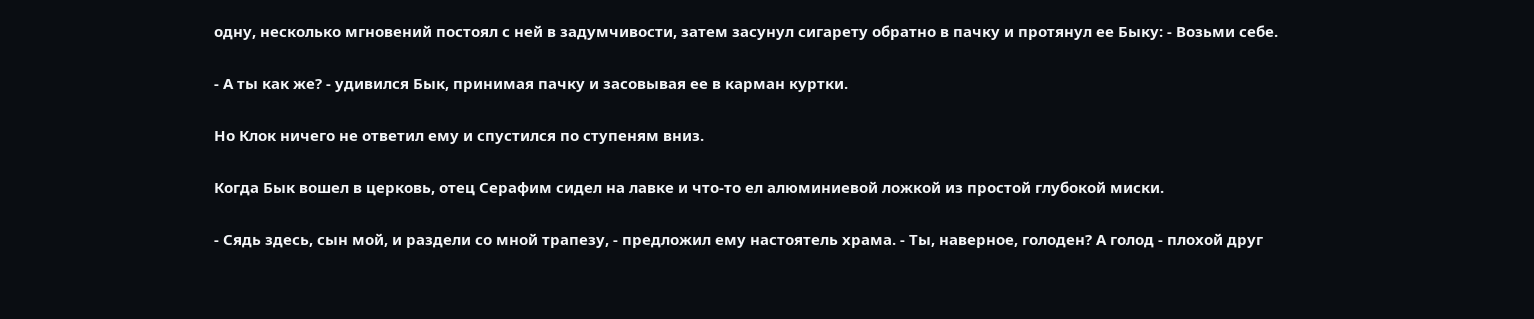одну, несколько мгновений постоял с ней в задумчивости, затем засунул сигарету обратно в пачку и протянул ее Быку: - Возьми себе.

- А ты как же? - удивился Бык, принимая пачку и засовывая ее в карман куртки.

Но Клок ничего не ответил ему и спустился по ступеням вниз.

Когда Бык вошел в церковь, отец Серафим сидел на лавке и что-то ел алюминиевой ложкой из простой глубокой миски.

- Сядь здесь, сын мой, и раздели со мной трапезу, - предложил ему настоятель храма. - Ты, наверное, голоден? А голод - плохой друг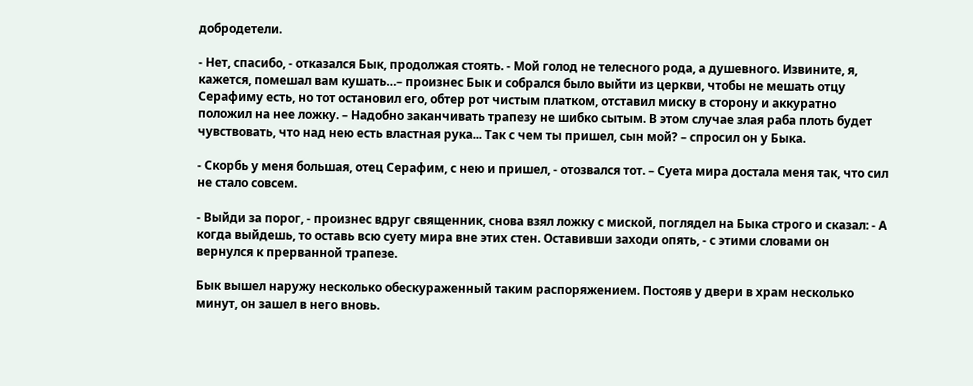добродетели.

- Нет, спасибо, - отказался Бык, продолжая стоять. - Мой голод не телесного рода, а душевного. Извините, я, кажется, помешал вам кушать…– произнес Бык и собрался было выйти из церкви, чтобы не мешать отцу Серафиму есть, но тот остановил его, обтер рот чистым платком, отставил миску в сторону и аккуратно положил на нее ложку. – Надобно заканчивать трапезу не шибко сытым. В этом случае злая раба плоть будет чувствовать, что над нею есть властная рука... Так с чем ты пришел, сын мой? – спросил он у Быка.

- Скорбь у меня большая, отец Серафим, с нею и пришел, - отозвался тот. – Суета мира достала меня так, что сил не стало совсем.

- Выйди за порог, - произнес вдруг священник, снова взял ложку с миской, поглядел на Быка строго и сказал: - А когда выйдешь, то оставь всю суету мира вне этих стен. Оставивши заходи опять, - с этими словами он вернулся к прерванной трапезе.

Бык вышел наружу несколько обескураженный таким распоряжением. Постояв у двери в храм несколько минут, он зашел в него вновь.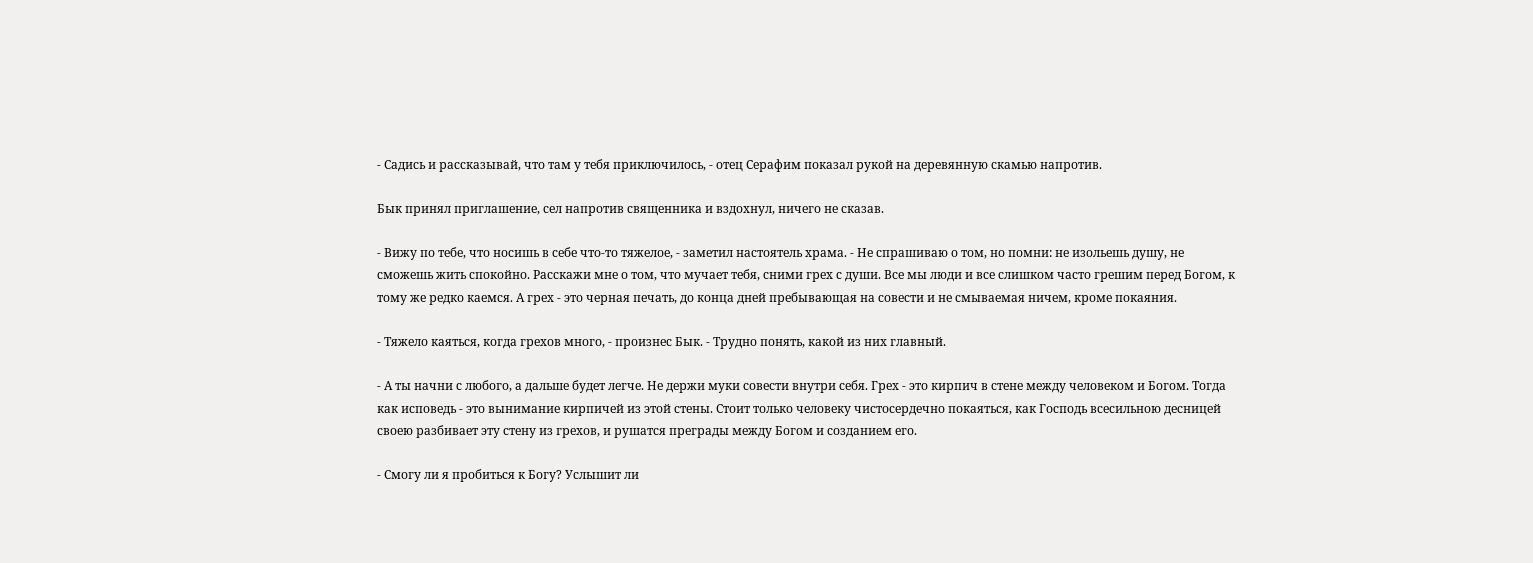- Садись и рассказывай, что там у тебя приключилось, - отец Серафим показал рукой на деревянную скамью напротив.

Бык принял приглашение, сел напротив священника и вздохнул, ничего не сказав.

- Вижу по тебе, что носишь в себе что-то тяжелое, - заметил настоятель храма. - Не спрашиваю о том, но помни: не изольешь душу, не сможешь жить спокойно. Расскажи мне о том, что мучает тебя, сними грех с души. Все мы люди и все слишком часто грешим перед Богом, к тому же редко каемся. А грех - это черная печать, до конца дней пребывающая на совести и не смываемая ничем, кроме покаяния.

- Тяжело каяться, когда грехов много, - произнес Бык. - Трудно понять, какой из них главный.

- А ты начни с любого, а дальше будет легче. Не держи муки совести внутри себя. Грех - это кирпич в стене между человеком и Богом. Тогда как исповедь - это вынимание кирпичей из этой стены. Стоит только человеку чистосердечно покаяться, как Господь всесильною десницей своею разбивает эту стену из грехов, и рушатся преграды между Богом и созданием его.

- Смогу ли я пробиться к Богу? Услышит ли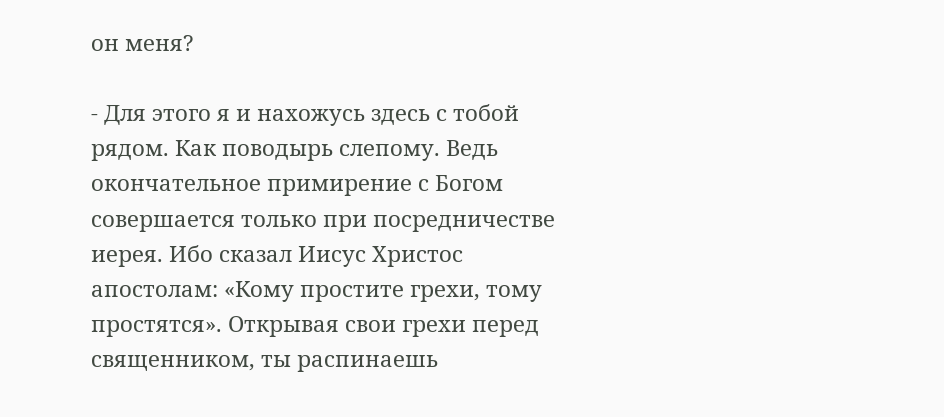он меня?

- Для этого я и нахожусь здесь с тобой рядом. Как поводырь слепому. Ведь окончательное примирение с Богом совершается только при посредничестве иерея. Ибо сказал Иисус Христос апостолам: «Кому простите грехи, тому простятся». Открывая свои грехи перед священником, ты распинаешь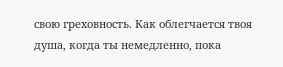свою греховность. Как облегчается твоя душа, когда ты немедленно, пока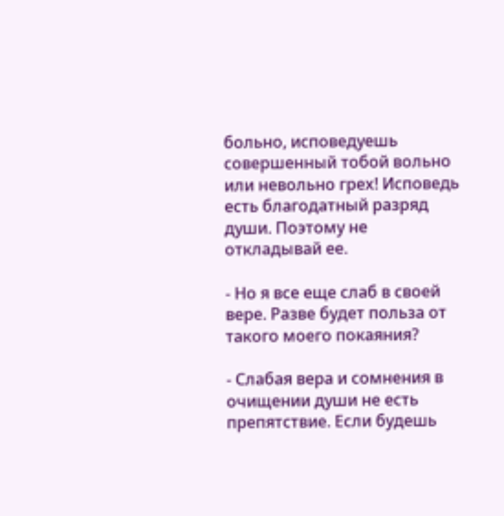больно, исповедуешь совершенный тобой вольно или невольно грех! Исповедь есть благодатный разряд души. Поэтому не откладывай ее.

- Но я все еще слаб в своей вере. Разве будет польза от такого моего покаяния?

- Слабая вера и сомнения в очищении души не есть препятствие. Если будешь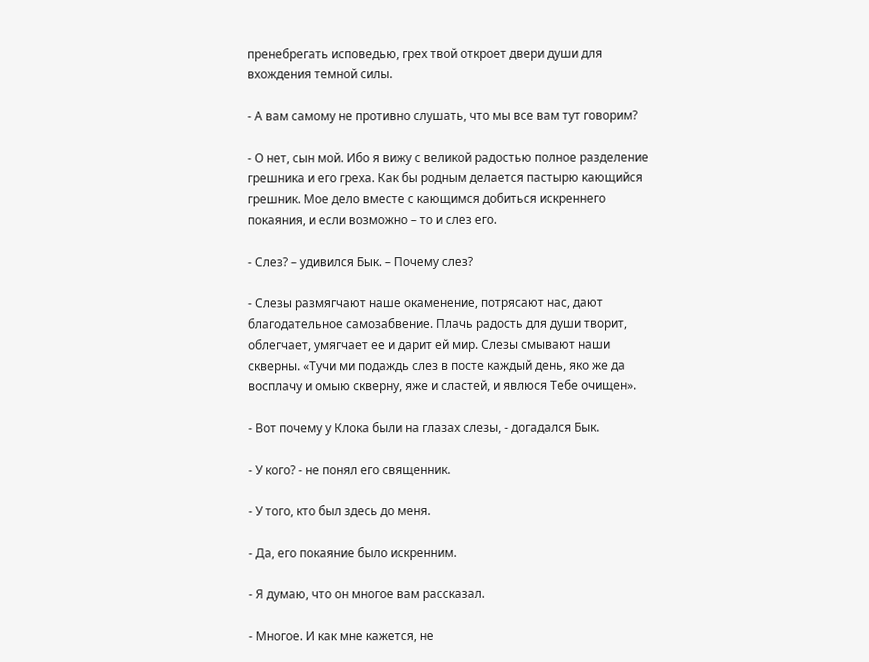пренебрегать исповедью, грех твой откроет двери души для вхождения темной силы.

- А вам самому не противно слушать, что мы все вам тут говорим?

- О нет, сын мой. Ибо я вижу с великой радостью полное разделение грешника и его греха. Как бы родным делается пастырю кающийся грешник. Мое дело вместе с кающимся добиться искреннего покаяния, и если возможно – то и слез его.

- Слез? – удивился Бык. – Почему слез?

- Слезы размягчают наше окаменение, потрясают нас, дают благодательное самозабвение. Плачь радость для души творит, облегчает, умягчает ее и дарит ей мир. Слезы смывают наши скверны. «Тучи ми подаждь слез в посте каждый день, яко же да восплачу и омыю скверну, яже и сластей, и явлюся Тебе очищен».

- Вот почему у Клока были на глазах слезы, - догадался Бык.

- У кого? - не понял его священник.

- У того, кто был здесь до меня.

- Да, его покаяние было искренним.

- Я думаю, что он многое вам рассказал.

- Многое. И как мне кажется, не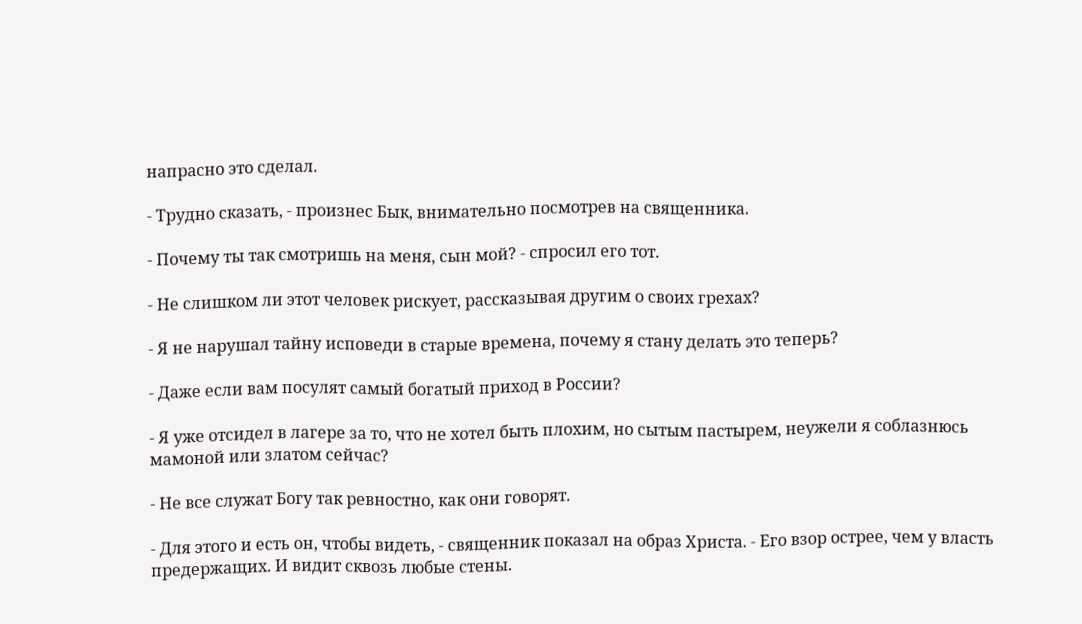напрасно это сделал.

- Трудно сказать, - произнес Бык, внимательно посмотрев на священника.

- Почему ты так смотришь на меня, сын мой? - спросил его тот.

- Не слишком ли этот человек рискует, рассказывая другим о своих грехах?

- Я не нарушал тайну исповеди в старые времена, почему я стану делать это теперь?

- Даже если вам посулят самый богатый приход в России?

- Я уже отсидел в лагере за то, что не хотел быть плохим, но сытым пастырем, неужели я соблазнюсь мамоной или златом сейчас?

- Не все служат Богу так ревностно, как они говорят.

- Для этого и есть он, чтобы видеть, - священник показал на образ Христа. - Его взор острее, чем у власть предержащих. И видит сквозь любые стены.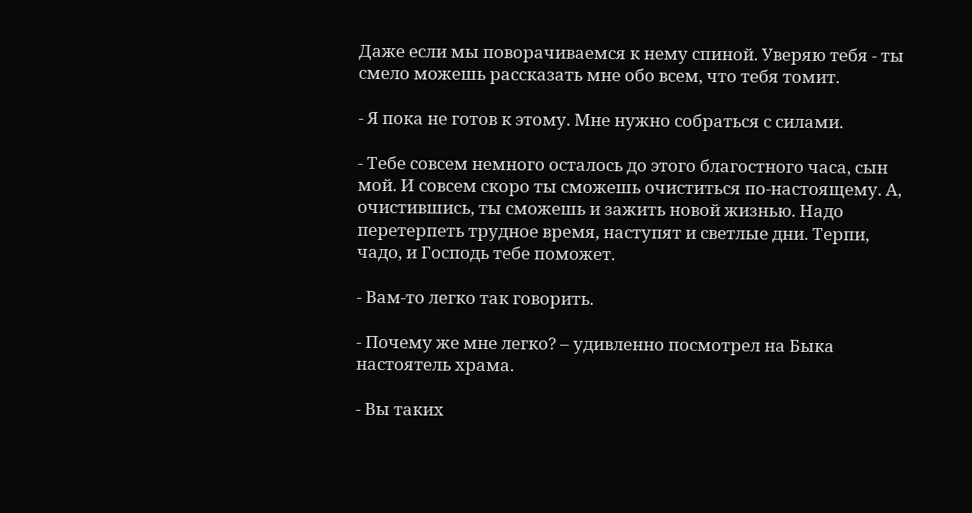Даже если мы поворачиваемся к нему спиной. Уверяю тебя - ты смело можешь рассказать мне обо всем, что тебя томит.

- Я пока не готов к этому. Мне нужно собраться с силами.

- Тебе совсем немного осталось до этого благостного часа, сын мой. И совсем скоро ты сможешь очиститься по-настоящему. А, очистившись, ты сможешь и зажить новой жизнью. Надо перетерпеть трудное время, наступят и светлые дни. Терпи, чадо, и Господь тебе поможет.

- Вам-то легко так говорить.

- Почему же мне легко? – удивленно посмотрел на Быка настоятель храма.

- Вы таких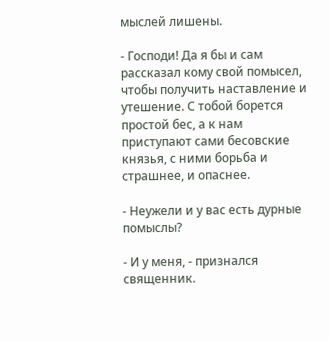мыслей лишены.

- Господи! Да я бы и сам рассказал кому свой помысел, чтобы получить наставление и утешение. С тобой борется простой бес, а к нам приступают сами бесовские князья, с ними борьба и страшнее, и опаснее.

- Неужели и у вас есть дурные помыслы?

- И у меня, - признался священник.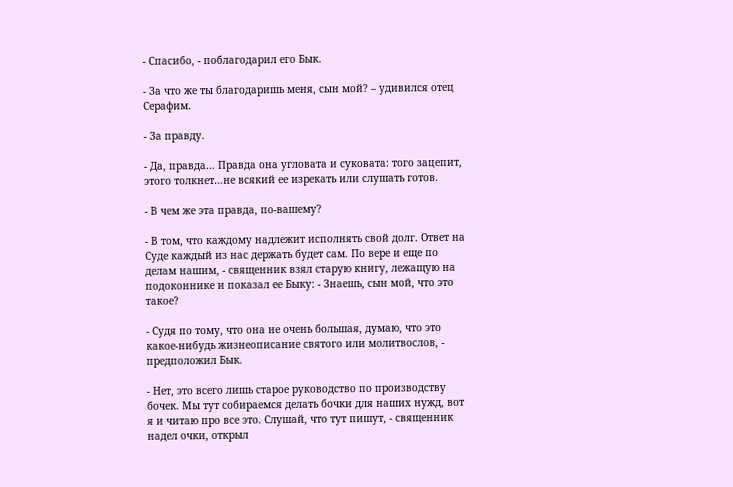- Спасибо, - поблагодарил его Бык.

- За что же ты благодаришь меня, сын мой? – удивился отец Серафим.

- За правду.

- Да, правда… Правда она угловата и суковата: того зацепит, этого толкнет…не всякий ее изрекать или слушать готов.

- В чем же эта правда, по-вашему?

- В том, что каждому надлежит исполнять свой долг. Ответ на Суде каждый из нас держать будет сам. По вере и еще по делам нашим, - священник взял старую книгу, лежащую на подоконнике и показал ее Быку: - Знаешь, сын мой, что это такое?

- Судя по тому, что она не очень большая, думаю, что это какое-нибудь жизнеописание святого или молитвослов, - предположил Бык.

- Нет, это всего лишь старое руководство по производству бочек. Мы тут собираемся делать бочки для наших нужд, вот я и читаю про все это. Слушай, что тут пишут, - священник надел очки, открыл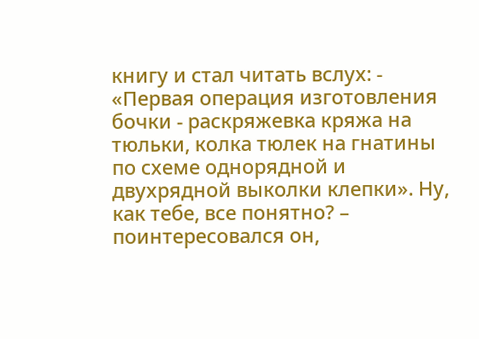книгу и стал читать вслух: - «Первая операция изготовления бочки - раскряжевка кряжа на тюльки, колка тюлек на гнатины по схеме однорядной и двухрядной выколки клепки». Ну, как тебе, все понятно? – поинтересовался он,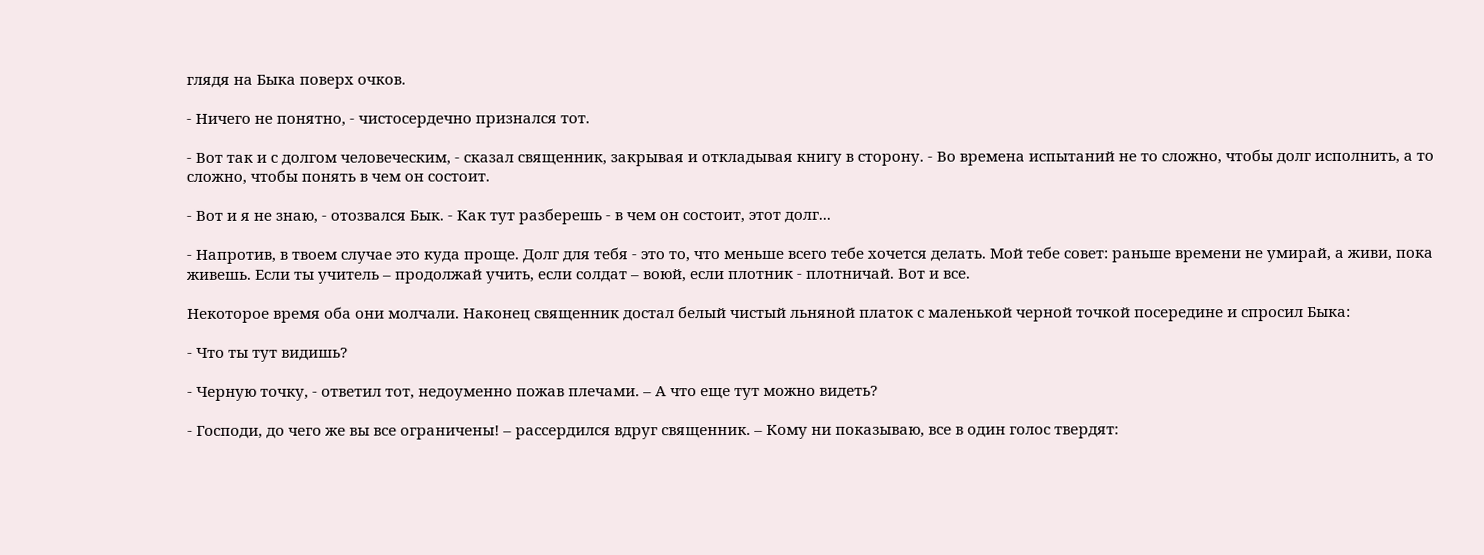глядя на Быка поверх очков.

- Ничего не понятно, - чистосердечно признался тот.

- Вот так и с долгом человеческим, - сказал священник, закрывая и откладывая книгу в сторону. - Во времена испытаний не то сложно, чтобы долг исполнить, а то сложно, чтобы понять в чем он состоит.

- Вот и я не знаю, - отозвался Бык. - Как тут разберешь - в чем он состоит, этот долг...

- Напротив, в твоем случае это куда проще. Долг для тебя - это то, что меньше всего тебе хочется делать. Мой тебе совет: раньше времени не умирай, а живи, пока живешь. Если ты учитель – продолжай учить, если солдат – воюй, если плотник - плотничай. Вот и все.

Некоторое время оба они молчали. Наконец священник достал белый чистый льняной платок с маленькой черной точкой посередине и спросил Быка:

- Что ты тут видишь?

- Черную точку, - ответил тот, недоуменно пожав плечами. – А что еще тут можно видеть?

- Господи, до чего же вы все ограничены! – рассердился вдруг священник. – Кому ни показываю, все в один голос твердят: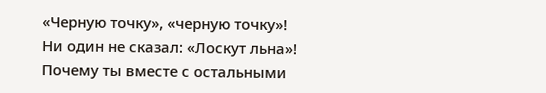«Черную точку», «черную точку»! Ни один не сказал: «Лоскут льна»! Почему ты вместе с остальными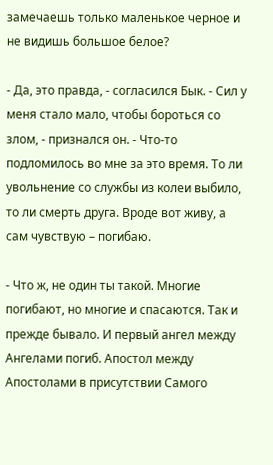замечаешь только маленькое черное и не видишь большое белое?

- Да, это правда, - согласился Бык. - Сил у меня стало мало, чтобы бороться со злом, - признался он. - Что-то подломилось во мне за это время. То ли увольнение со службы из колеи выбило, то ли смерть друга. Вроде вот живу, а сам чувствую – погибаю.

- Что ж, не один ты такой. Многие погибают, но многие и спасаются. Так и прежде бывало. И первый ангел между Ангелами погиб. Апостол между Апостолами в присутствии Самого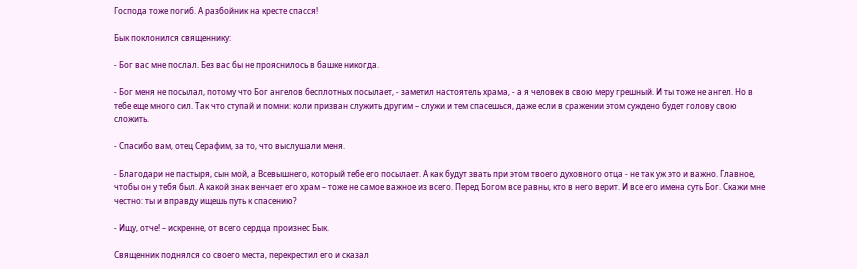Господа тоже погиб. А разбойник на кресте спасся!

Бык поклонился священнику:

- Бог вас мне послал. Без вас бы не прояснилось в башке никогда.

- Бог меня не посылал, потому что Бог ангелов бесплотных посылает, - заметил настоятель храма, - а я человек в свою меру грешный. И ты тоже не ангел. Но в тебе еще много сил. Так что ступай и помни: коли призван служить другим – служи и тем спасешься, даже если в сражении этом суждено будет голову свою сложить.

- Спасибо вам, отец Серафим, за то, что выслушали меня.

- Благодари не пастыря, сын мой, а Всевышнего, который тебе его посылает. А как будут звать при этом твоего духовного отца - не так уж это и важно. Главное, чтобы он у тебя был. А какой знак венчает его храм – тоже не самое важное из всего. Перед Богом все равны, кто в него верит. И все его имена суть Бог. Скажи мне честно: ты и вправду ищешь путь к спасению?

- Ищу, отче! – искренне, от всего сердца произнес Бык.

Священник поднялся со своего места, перекрестил его и сказал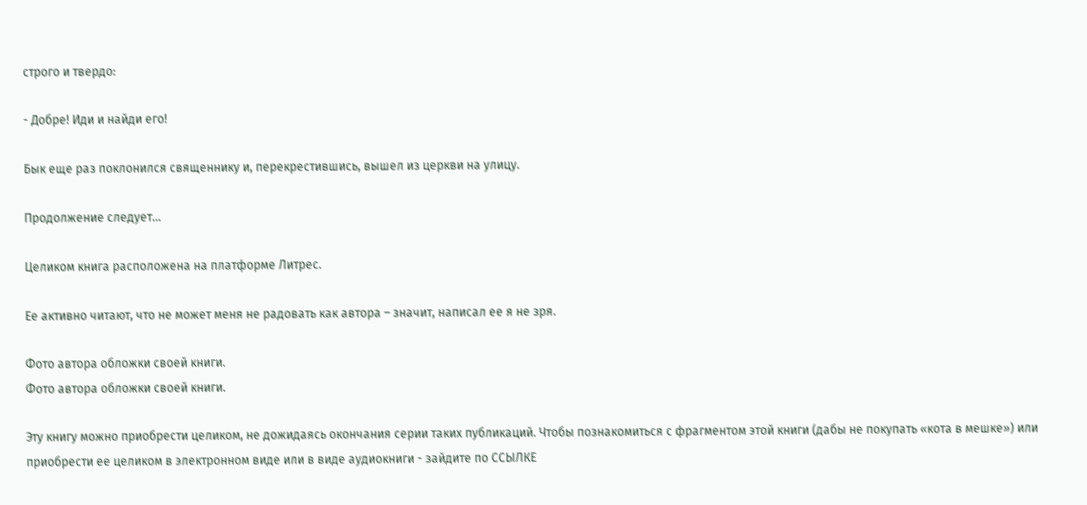строго и твердо:

- Добре! Иди и найди его!

Бык еще раз поклонился священнику и, перекрестившись, вышел из церкви на улицу.

Продолжение следует…

Целиком книга расположена на платформе Литрес.

Ее активно читают, что не может меня не радовать как автора – значит, написал ее я не зря.

Фото автора обложки своей книги.
Фото автора обложки своей книги.

Эту книгу можно приобрести целиком, не дожидаясь окончания серии таких публикаций. Чтобы познакомиться с фрагментом этой книги (дабы не покупать «кота в мешке») или приобрести ее целиком в электронном виде или в виде аудиокниги - зайдите по ССЫЛКЕ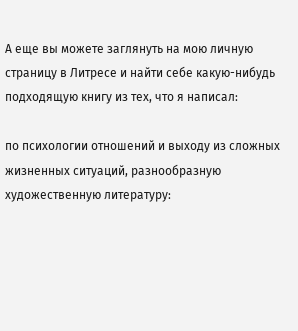А еще вы можете заглянуть на мою личную страницу в Литресе и найти себе какую-нибудь подходящую книгу из тех, что я написал:

по психологии отношений и выходу из сложных жизненных ситуаций, разнообразную художественную литературу: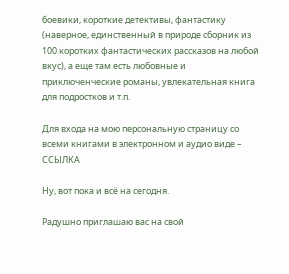боевики, короткие детективы, фантастику (наверное, единственный в природе сборник из 100 коротких фантастических рассказов на любой вкус), а еще там есть любовные и приключенческие романы, увлекательная книга для подростков и т.п.

Для входа на мою персональную страницу со всеми книгами в электронном и аудио виде – ССЫЛКА

Ну, вот пока и всё на сегодня.

Радушно приглашаю вас на свой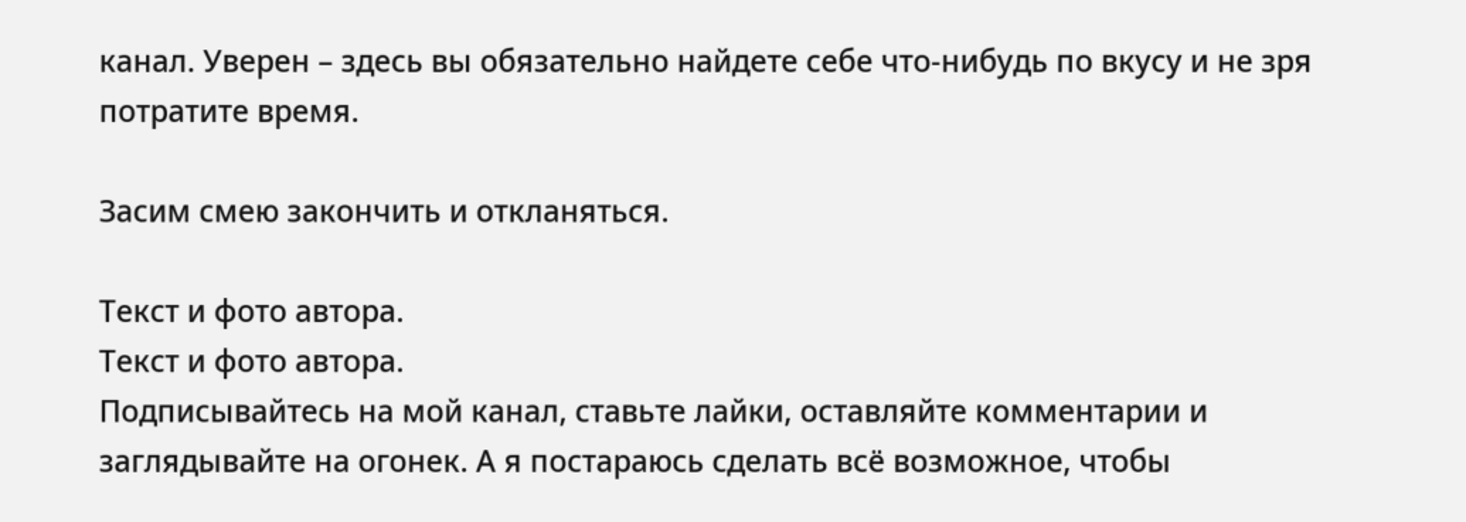канал. Уверен – здесь вы обязательно найдете себе что-нибудь по вкусу и не зря потратите время.

Засим смею закончить и откланяться.

Текст и фото автора.
Текст и фото автора.
Подписывайтесь на мой канал, ставьте лайки, оставляйте комментарии и заглядывайте на огонек. А я постараюсь сделать всё возможное, чтобы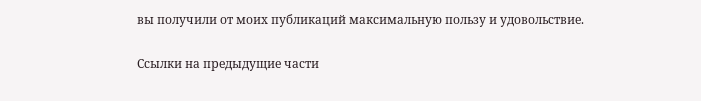вы получили от моих публикаций максимальную пользу и удовольствие.

Ссылки на предыдущие части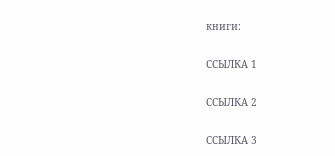книги:

ССЫЛКА 1

ССЫЛКА 2

ССЫЛКА 3